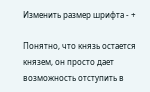Изменить размер шрифта - +

Понятно, что князь остается князем, он просто дает возможность отступить в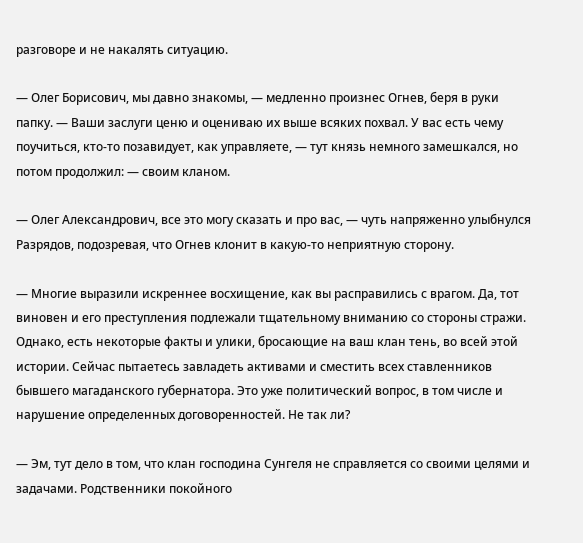разговоре и не накалять ситуацию.

— Олег Борисович, мы давно знакомы, — медленно произнес Огнев, беря в руки папку. — Ваши заслуги ценю и оцениваю их выше всяких похвал. У вас есть чему поучиться, кто-то позавидует, как управляете, — тут князь немного замешкался, но потом продолжил: — своим кланом.

— Олег Александрович, все это могу сказать и про вас, — чуть напряженно улыбнулся Разрядов, подозревая, что Огнев клонит в какую-то неприятную сторону.

— Многие выразили искреннее восхищение, как вы расправились с врагом. Да, тот виновен и его преступления подлежали тщательному вниманию со стороны стражи. Однако, есть некоторые факты и улики, бросающие на ваш клан тень, во всей этой истории. Сейчас пытаетесь завладеть активами и сместить всех ставленников бывшего магаданского губернатора. Это уже политический вопрос, в том числе и нарушение определенных договоренностей. Не так ли?

— Эм, тут дело в том, что клан господина Сунгеля не справляется со своими целями и задачами. Родственники покойного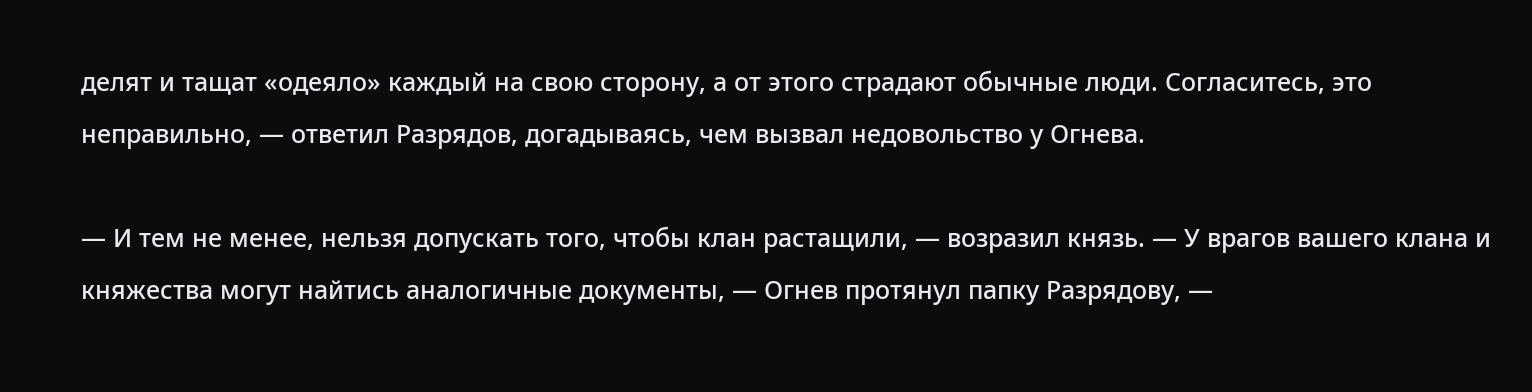делят и тащат «одеяло» каждый на свою сторону, а от этого страдают обычные люди. Согласитесь, это неправильно, — ответил Разрядов, догадываясь, чем вызвал недовольство у Огнева.

— И тем не менее, нельзя допускать того, чтобы клан растащили, — возразил князь. — У врагов вашего клана и княжества могут найтись аналогичные документы, — Огнев протянул папку Разрядову, —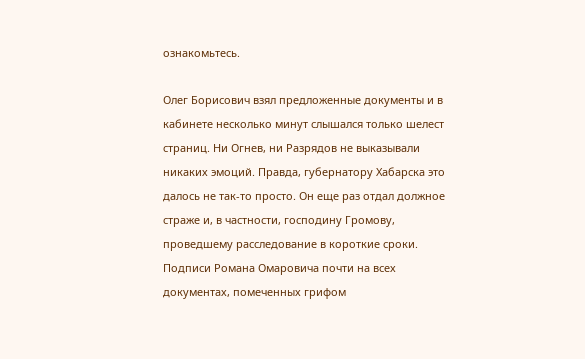ознакомьтесь.

Олег Борисович взял предложенные документы и в кабинете несколько минут слышался только шелест страниц. Ни Огнев, ни Разрядов не выказывали никаких эмоций. Правда, губернатору Хабарска это далось не так-то просто. Он еще раз отдал должное страже и, в частности, господину Громову, проведшему расследование в короткие сроки. Подписи Романа Омаровича почти на всех документах, помеченных грифом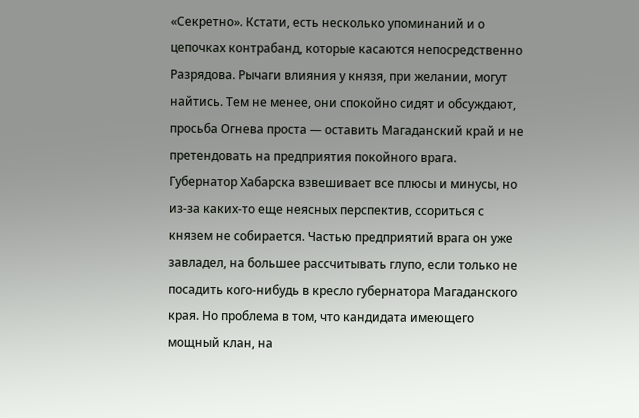«Секретно». Кстати, есть несколько упоминаний и о цепочках контрабанд, которые касаются непосредственно Разрядова. Рычаги влияния у князя, при желании, могут найтись. Тем не менее, они спокойно сидят и обсуждают, просьба Огнева проста — оставить Магаданский край и не претендовать на предприятия покойного врага. Губернатор Хабарска взвешивает все плюсы и минусы, но из-за каких-то еще неясных перспектив, ссориться с князем не собирается. Частью предприятий врага он уже завладел, на большее рассчитывать глупо, если только не посадить кого-нибудь в кресло губернатора Магаданского края. Но проблема в том, что кандидата имеющего мощный клан, на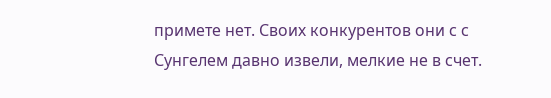примете нет. Своих конкурентов они с с Сунгелем давно извели, мелкие не в счет.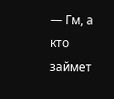— Гм, а кто займет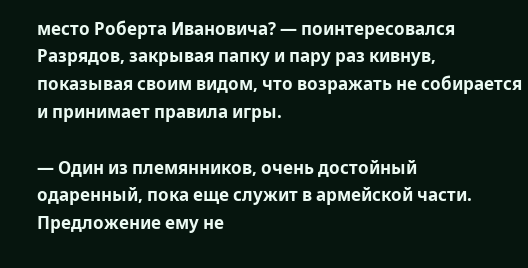место Роберта Ивановича? — поинтересовался Разрядов, закрывая папку и пару раз кивнув, показывая своим видом, что возражать не собирается и принимает правила игры.

— Один из племянников, очень достойный одаренный, пока еще служит в армейской части. Предложение ему не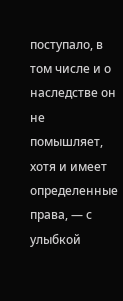поступало, в том числе и о наследстве он не помышляет, хотя и имеет определенные права, — с улыбкой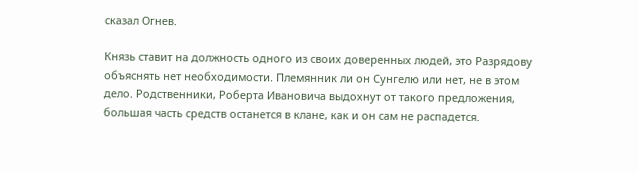сказал Огнев.

Князь ставит на должность одного из своих доверенных людей, это Разрядову объяснять нет необходимости. Племянник ли он Сунгелю или нет, не в этом дело. Родственники, Роберта Ивановича выдохнут от такого предложения, большая часть средств останется в клане, как и он сам не распадется.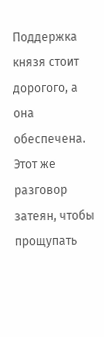Поддержка князя стоит дорогого, а она обеспечена. Этот же разговор затеян, чтобы прощупать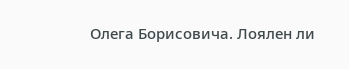Олега Борисовича. Лоялен ли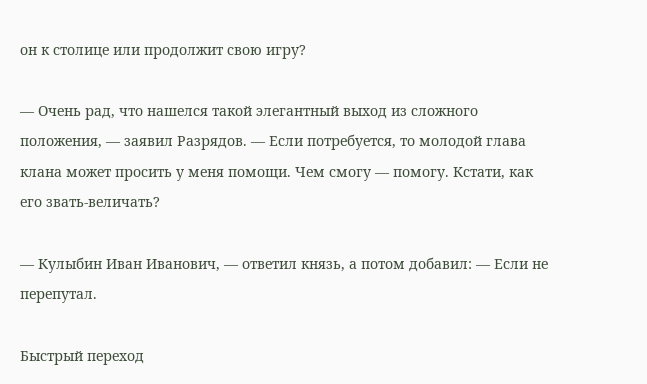он к столице или продолжит свою игру?

— Очень рад, что нашелся такой элегантный выход из сложного положения, — заявил Разрядов. — Если потребуется, то молодой глава клана может просить у меня помощи. Чем смогу — помогу. Кстати, как его звать-величать?

— Кулыбин Иван Иванович, — ответил князь, а потом добавил: — Если не перепутал.

Быстрый переход